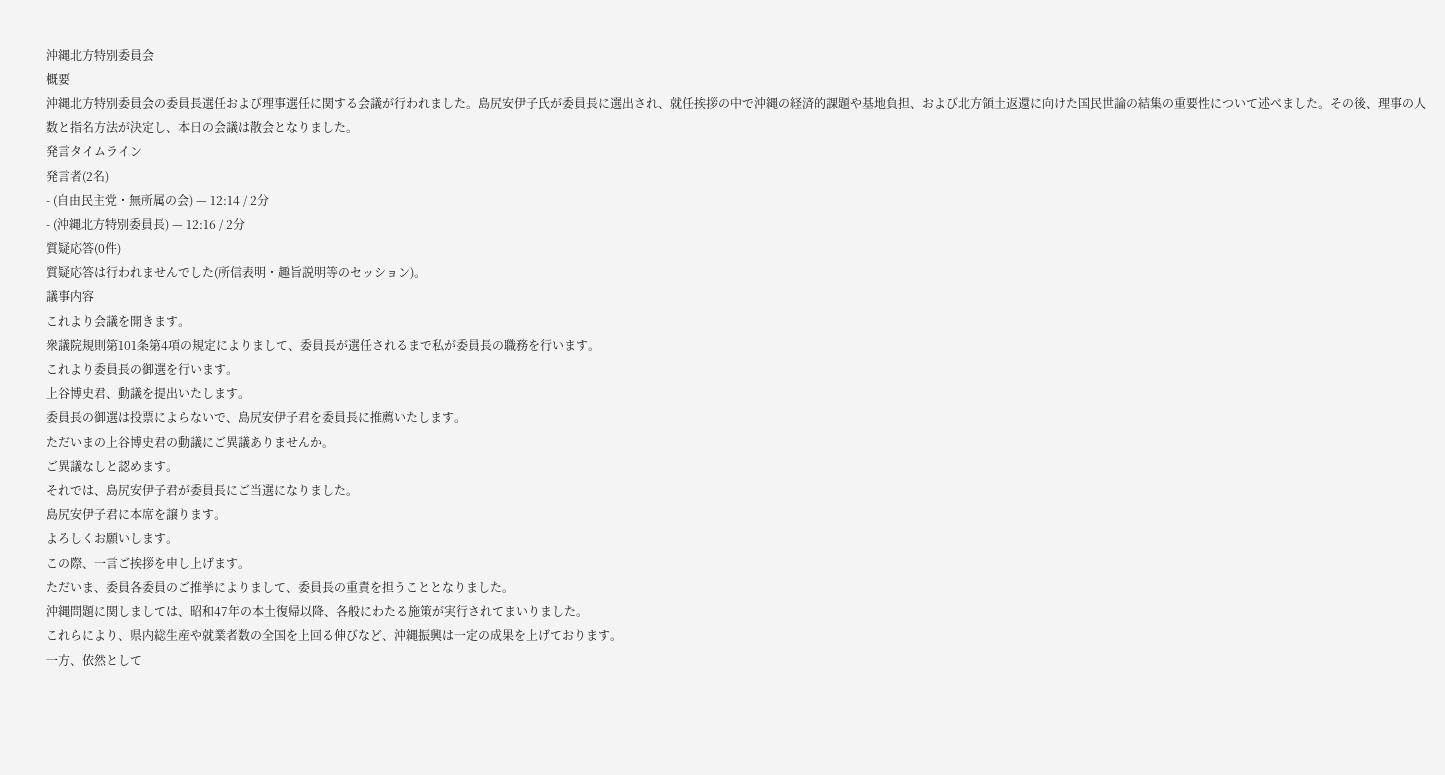沖縄北方特別委員会
概要
沖縄北方特別委員会の委員長選任および理事選任に関する会議が行われました。島尻安伊子氏が委員長に選出され、就任挨拶の中で沖縄の経済的課題や基地負担、および北方領土返還に向けた国民世論の結集の重要性について述べました。その後、理事の人数と指名方法が決定し、本日の会議は散会となりました。
発言タイムライン
発言者(2名)
- (自由民主党・無所属の会) — 12:14 / 2分
- (沖縄北方特別委員長) — 12:16 / 2分
質疑応答(0件)
質疑応答は行われませんでした(所信表明・趣旨説明等のセッション)。
議事内容
これより会議を開きます。
衆議院規則第101条第4項の規定によりまして、委員長が選任されるまで私が委員長の職務を行います。
これより委員長の御選を行います。
上谷博史君、動議を提出いたします。
委員長の御選は投票によらないで、島尻安伊子君を委員長に推薦いたします。
ただいまの上谷博史君の動議にご異議ありませんか。
ご異議なしと認めます。
それでは、島尻安伊子君が委員長にご当選になりました。
島尻安伊子君に本席を譲ります。
よろしくお願いします。
この際、一言ご挨拶を申し上げます。
ただいま、委員各委員のご推挙によりまして、委員長の重責を担うこととなりました。
沖縄問題に関しましては、昭和47年の本土復帰以降、各般にわたる施策が実行されてまいりました。
これらにより、県内総生産や就業者数の全国を上回る伸びなど、沖縄振興は一定の成果を上げております。
一方、依然として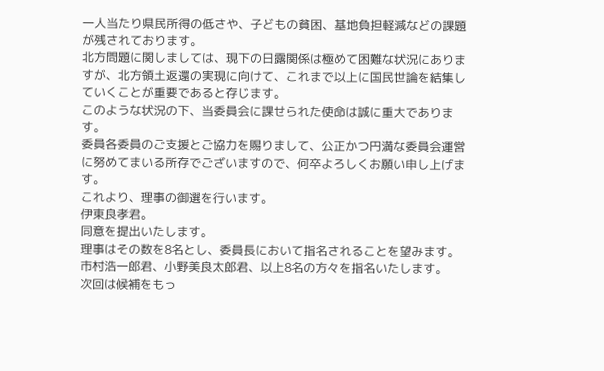一人当たり県民所得の低さや、子どもの貧困、基地負担軽減などの課題が残されております。
北方問題に関しましては、現下の日露関係は極めて困難な状況にありますが、北方領土返還の実現に向けて、これまで以上に国民世論を結集していくことが重要であると存じます。
このような状況の下、当委員会に課せられた使命は誠に重大であります。
委員各委員のご支援とご協力を賜りまして、公正かつ円満な委員会運営に努めてまいる所存でございますので、何卒よろしくお願い申し上げます。
これより、理事の御選を行います。
伊東良孝君。
同意を提出いたします。
理事はその数を8名とし、委員長において指名されることを望みます。
市村浩一郎君、小野美良太郎君、以上8名の方々を指名いたします。
次回は候補をもっ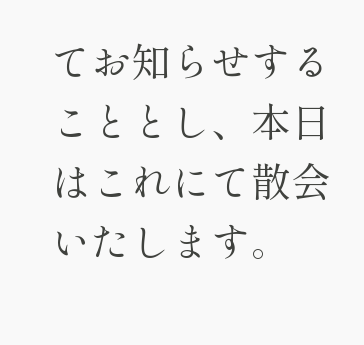てお知らせすることとし、本日はこれにて散会いたします。